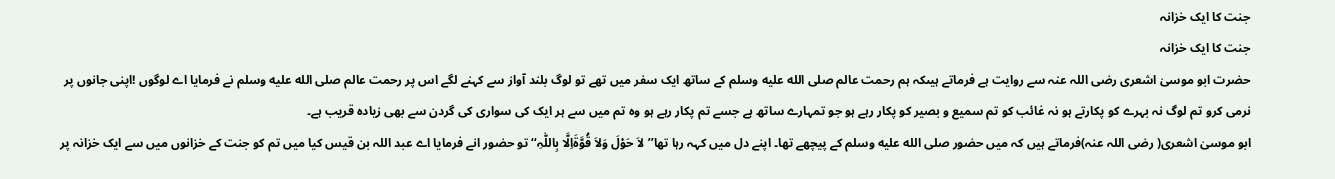جنت کا ایک خزانہ
جنت کا ایک خزانہ
حضرت ابو موسیٰ اشعری رضی اللہ عنہ سے روایت ہے فرماتے ہیںکہ ہم رحمت عالم صلى الله عليه وسلم کے ساتھ ایک سفر میں تھے تو لوگ بلند آواز سے کہنے لگے اس پر رحمت عالم صلى الله عليه وسلم نے فرمایا اے لوگوں !اپنی جانوں پر نرمی کرو تم لوگ نہ بہرے کو پکارتے ہو نہ غائب کو تم سمیع و بصیر کو پکار رہے ہو جو تمہارے ساتھ ہے جسے تم پکار رہے ہو وہ تم میں سے ہر ایک کی سواری کی گردن سے بھی زیادہ قریب ہے۔
ابو موسیٰ اشعری( رضی اللہ عنہ)فرماتے ہیں کہ میں حضور صلى الله عليه وسلم کے پیچھے تھا۔ اپنے دل میں کہہ رہا تھا’’ لاَ حَوْلَ وَلاَ قُوَّۃَاِلَّا بِاللّٰہِ‘‘تو حضور انے فرمایا اے عبد اللہ بن قیس کیا میں تم کو جنت کے خزانوں میں سے ایک خزانہ پر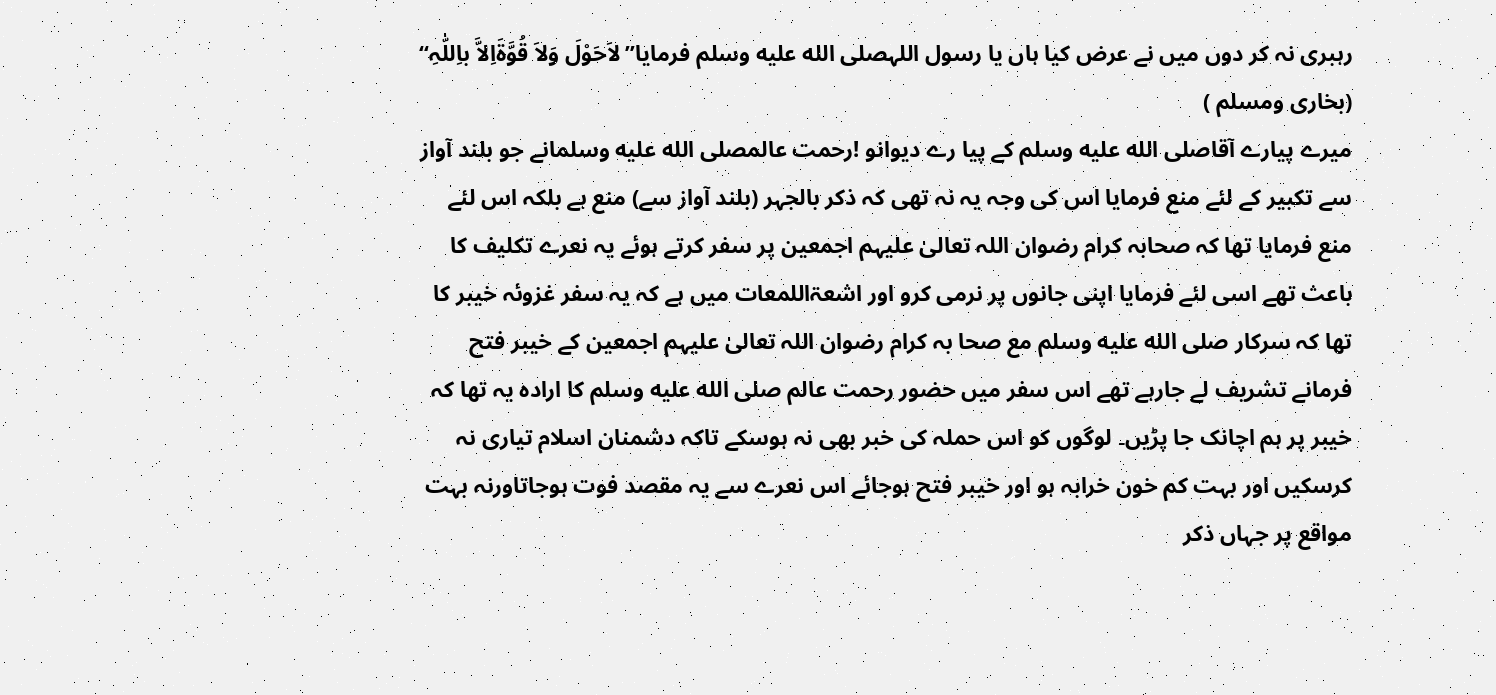رہبری نہ کر دوں میں نے عرض کیا ہاں یا رسول اللہصلى الله عليه وسلم فرمایا’’لاَحَوْلَ وَلاَ قُوَّۃَاِلاَّ باِللّٰہِ‘‘ (بخاری ومسلم )
میرے پیارے آقاصلى الله عليه وسلم کے پیا رے دیوانو !رحمت عالمصلى الله عليه وسلمانے جو بلند آواز سے تکبیر کے لئے منع فرمایا اس کی وجہ یہ نہ تھی کہ ذکر بالجہر (بلند آواز سے) منع ہے بلکہ اس لئے منع فرمایا تھا کہ صحابہ کرام رضوان اللہ تعالیٰ علیہم اجمعین پر سفر کرتے ہوئے یہ نعرے تکلیف کا باعث تھے اسی لئے فرمایا اپنی جانوں پر نرمی کرو اور اشعۃاللمعات میں ہے کہ یہ سفر غزوئہ خیبر کا تھا کہ سرکار صلى الله عليه وسلم مع صحا بہ کرام رضوان اللہ تعالیٰ علیہم اجمعین کے خیبر فتح فرمانے تشریف لے جارہے تھے اس سفر میں حضور رحمت عالم صلى الله عليه وسلم کا ارادہ یہ تھا کہ خیبر پر ہم اچانک جا پڑیں۔ لوگوں کو اس حملہ کی خبر بھی نہ ہوسکے تاکہ دشمنان اسلام تیاری نہ کرسکیں اور بہت کم خون خرابہ ہو اور خیبر فتح ہوجائے اس نعرے سے یہ مقصد فوت ہوجاتاورنہ بہت مواقع پر جہاں ذکر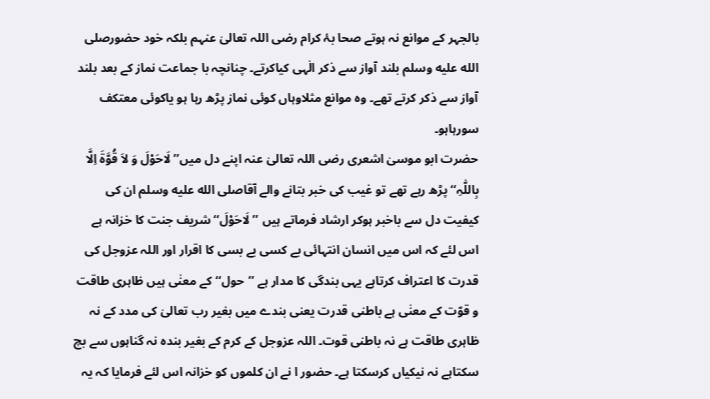بالجہر کے موانع نہ ہوتے صحا بۂ کرام رضی اللہ تعالیٰ عنہم بلکہ خود حضورصلى الله عليه وسلم بلند آواز سے ذکر الٰہی کیاکرتے۔ چنانچہ با جماعت نماز کے بعد بلند آواز سے ذکر کرتے تھے۔ وہ موانع مثلاوہاں کوئی نماز پڑھ رہا ہو یاکوئی معتکف سورہاہو۔
حضرت ابو موسیٰ اشعری رضی اللہ تعالیٰ عنہ اپنے دل میں’’لَاحَوْلَ وَ لاَ قُوَّۃَ اِلَّا بِاللّٰہِ‘‘ پڑھ رہے تھے تو غیب کی خبر بتانے والے آقاصلى الله عليه وسلم ان کی کیفیت دل سے باخبر ہوکر ارشاد فرماتے ہیں ’’لَاحَوْلَ‘‘شریف جنت کا خزانہ ہے اس لئے کہ اس میں انسان انتہائی بے کسی بے بسی کا اقرار اور اللہ عزوجل کی قدرت کا اعتراف کرتاہے یہی بندگی کا مدار ہے ’’حول‘‘کے معنٰی ہیں ظاہری طاقت و قوّت کے معنٰی ہے باطنی قدرت یعنی بندے میں بغیر رب تعالیٰ کی مدد کے نہ ظاہری طاقت ہے نہ باطنی قوت۔ اللہ عزوجل کے کرم کے بغیر بندہ نہ گناہوں سے بچ سکتاہے نہ نیکیاں کرسکتا ہے۔ حضور ا نے ان کلموں کو خزانہ اس لئے فرمایا کہ یہ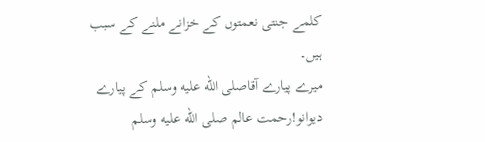کلمے جنتی نعمتوں کے خزانے ملنے کے سبب ہیں۔
میرے پیارے آقاصلى الله عليه وسلم کے پیارے دیوانو!رحمت عالم صلى الله عليه وسلم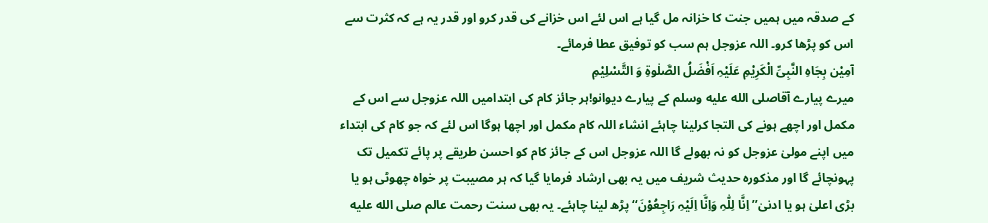کے صدقہ میں ہمیں جنت کا خزانہ مل گیا ہے اس لئے اس خزانے کی قدر کرو اور قدر یہ ہے کہ کثرت سے اس کو پڑھا کرو۔ اللہ عزوجل ہم سب کو توفیق عطا فرمائے۔
آمِیْن بِجَاہِ النَّبِیِّ الْکَرِیْمِ عَلَیْہِ اَفْضَلُ الصَّلٰوۃِ وَ التَّسْلِیْمِ
میرے پیارے آقاصلى الله عليه وسلم کے پیارے دیوانو!ہر جائز کام کی ابتدامیں اللہ عزوجل سے اس کے مکمل اور اچھے ہونے کی التجا کرلینا چاہئے انشاء اللہ کام مکمل اور اچھا ہوگا اس لئے کہ جو کام کی ابتداء میں اپنے مولیٰ عزوجل کو نہ بھولے گا اللہ عزوجل اس کے جائز کام کو احسن طریقے پر پائے تکمیل تک پہونچائے گا اور مذکورہ حدیث شریف میں یہ بھی ارشاد فرمایا گیا کہ ہر مصیبت پر خواہ چھوٹی ہو یا بڑی اعلیٰ ہو یا ادنیٰ’’ اِنَّا لِلّٰہِ وَاِنَّا اِلَیْہِ رَاجِعُوْنَ‘‘پڑھ لینا چاہئے۔ یہ بھی سنت رحمت عالم صلى الله عليه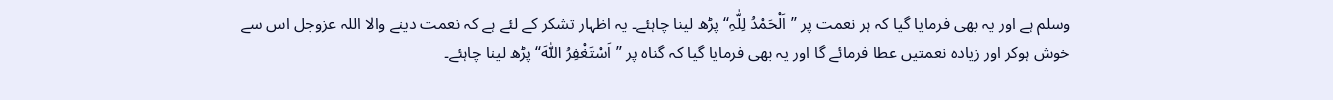وسلم ہے اور یہ بھی فرمایا گیا کہ ہر نعمت پر ’’اَلْحَمْدُ لِلّٰہِ‘‘ پڑھ لینا چاہئے۔ یہ اظہار تشکر کے لئے ہے کہ نعمت دینے والا اللہ عزوجل اس سے خوش ہوکر اور زیادہ نعمتیں عطا فرمائے گا اور یہ بھی فرمایا گیا کہ گناہ پر ’’اَسْتَغْفِرُ اللّٰہَ‘‘ پڑھ لینا چاہئے۔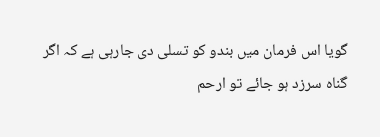گویا اس فرمان میں بندو کو تسلی دی جارہی ہے کہ اگر گناہ سرزد ہو جائے تو ارحم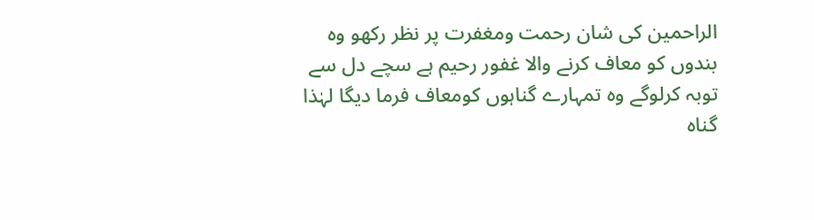الراحمین کی شان رحمت ومغفرت پر نظر رکھو وہ بندوں کو معاف کرنے والا غفور رحیم ہے سچے دل سے توبہ کرلوگے وہ تمہارے گناہوں کومعاف فرما دیگا لہٰذا گناہ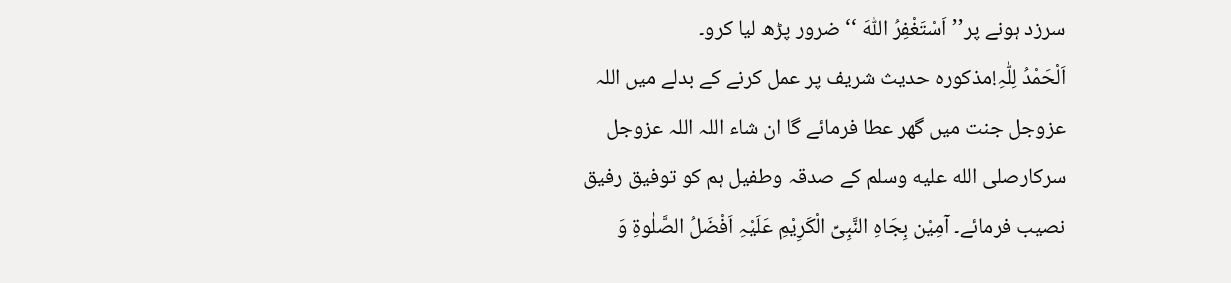سرزد ہونے پر’’ اَسْتَغْفِرُ اللّٰہَ ‘‘ضرور پڑھ لیا کرو۔
اَلْحَمْدُ لِلّٰہِ!مذکورہ حدیث شریف پر عمل کرنے کے بدلے میں اللہ عزوجل جنت میں گھر عطا فرمائے گا ان شاء اللہ اللہ عزوجل سرکارصلى الله عليه وسلم کے صدقہ وطفیل ہم کو توفیق رفیق نصیب فرمائے۔ آمِیْن بِجَاہِ النَّبِیِّ الْکَرِیْمِ عَلَیْہِ اَفْضَلُ الصَّلٰوۃِ وَ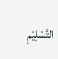التَّسْلِیْمِ